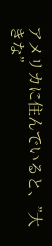アメリカに住んでいると、”大きな”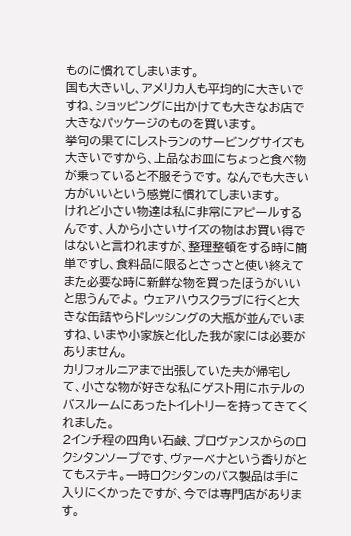ものに慣れてしまいます。
国も大きいし、アメリカ人も平均的に大きいですね、ショッピングに出かけても大きなお店で大きなパッケージのものを買います。
挙句の果てにレストランのサービングサイズも大きいですから、上品なお皿にちょっと食べ物が乗っていると不服そうです。 なんでも大きい方がいいという感覚に慣れてしまいます。
けれど小さい物達は私に非常にアピールするんです、人から小さいサイズの物はお買い得ではないと言われますが、整理整頓をする時に簡単ですし、食料品に限るとさっさと使い終えてまた必要な時に新鮮な物を買ったほうがいいと思うんでよ。 ウェアハウスクラブに行くと大きな缶詰やらドレッシングの大瓶が並んでいますね、いまや小家族と化した我が家には必要がありません。
カリフォルニアまで出張していた夫が帰宅して、小さな物が好きな私にゲスト用にホテルのバスルームにあったトイレトリーを持ってきてくれました。
2インチ程の四角い石鹸、プロヴァンスからのロクシタンソープです、ヴァーベナという香りがとてもステキ。一時ロクシタンのバス製品は手に入りにくかったですが、今では専門店があります。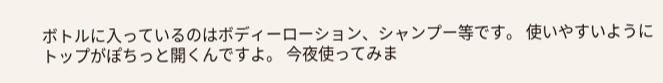ボトルに入っているのはボディーローション、シャンプー等です。 使いやすいようにトップがぽちっと開くんですよ。 今夜使ってみま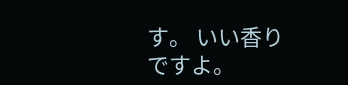す。 いい香りですよ。